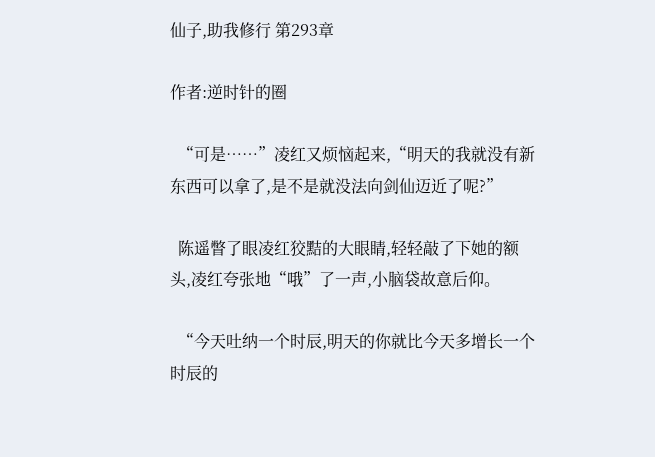仙子,助我修行 第293章

作者:逆时针的圈

  “可是……”凌红又烦恼起来,“明天的我就没有新东西可以拿了,是不是就没法向剑仙迈近了呢?”

  陈遥瞥了眼凌红狡黠的大眼睛,轻轻敲了下她的额头,凌红夸张地“哦”了一声,小脑袋故意后仰。

  “今天吐纳一个时辰,明天的你就比今天多增长一个时辰的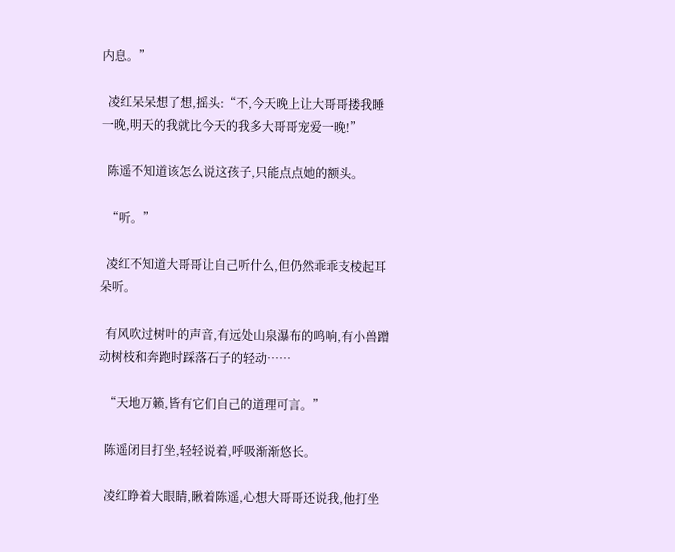内息。”

  凌红呆呆想了想,摇头:“不,今天晚上让大哥哥搂我睡一晚,明天的我就比今天的我多大哥哥宠爱一晚!”

  陈遥不知道该怎么说这孩子,只能点点她的额头。

  “听。”

  凌红不知道大哥哥让自己听什么,但仍然乖乖支棱起耳朵听。

  有风吹过树叶的声音,有远处山泉瀑布的鸣响,有小兽蹭动树枝和奔跑时踩落石子的轻动……

  “天地万籁,皆有它们自己的道理可言。”

  陈遥闭目打坐,轻轻说着,呼吸渐渐悠长。

  凌红睁着大眼睛,瞅着陈遥,心想大哥哥还说我,他打坐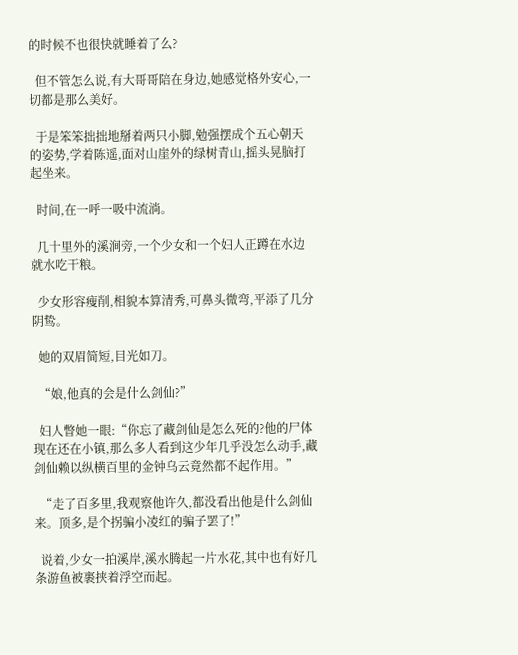的时候不也很快就睡着了么?

  但不管怎么说,有大哥哥陪在身边,她感觉格外安心,一切都是那么美好。

  于是笨笨拙拙地掰着两只小脚,勉强摆成个五心朝天的姿势,学着陈遥,面对山崖外的绿树青山,摇头晃脑打起坐来。

  时间,在一呼一吸中流淌。

  几十里外的溪涧旁,一个少女和一个妇人正蹲在水边就水吃干粮。

  少女形容瘦削,相貌本算清秀,可鼻头微弯,平添了几分阴鸷。

  她的双眉简短,目光如刀。

  “娘,他真的会是什么剑仙?”

  妇人瞥她一眼:“你忘了藏剑仙是怎么死的?他的尸体现在还在小镇,那么多人看到这少年几乎没怎么动手,藏剑仙赖以纵横百里的金钟乌云竟然都不起作用。”

  “走了百多里,我观察他许久,都没看出他是什么剑仙来。顶多,是个拐骗小凌红的骗子罢了!”

  说着,少女一拍溪岸,溪水腾起一片水花,其中也有好几条游鱼被裹挟着浮空而起。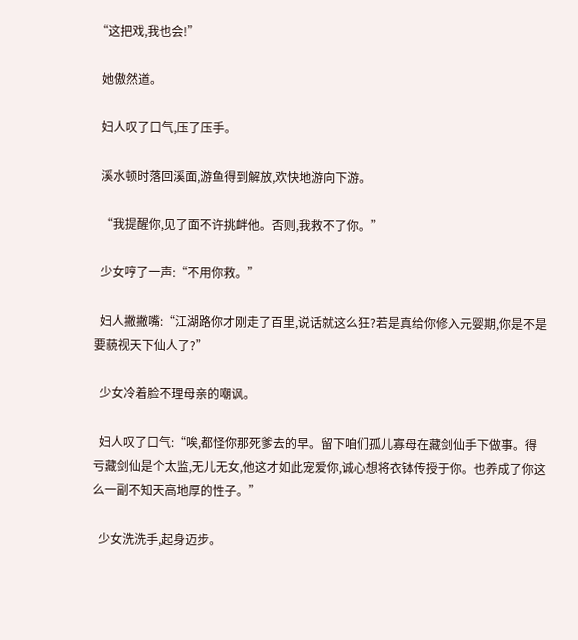“这把戏,我也会!”

  她傲然道。

  妇人叹了口气,压了压手。

  溪水顿时落回溪面,游鱼得到解放,欢快地游向下游。

  “我提醒你,见了面不许挑衅他。否则,我救不了你。”

  少女哼了一声:“不用你救。”

  妇人撇撇嘴:“江湖路你才刚走了百里,说话就这么狂?若是真给你修入元婴期,你是不是要藐视天下仙人了?”

  少女冷着脸不理母亲的嘲讽。

  妇人叹了口气:“唉,都怪你那死爹去的早。留下咱们孤儿寡母在藏剑仙手下做事。得亏藏剑仙是个太监,无儿无女,他这才如此宠爱你,诚心想将衣钵传授于你。也养成了你这么一副不知天高地厚的性子。”

  少女洗洗手,起身迈步。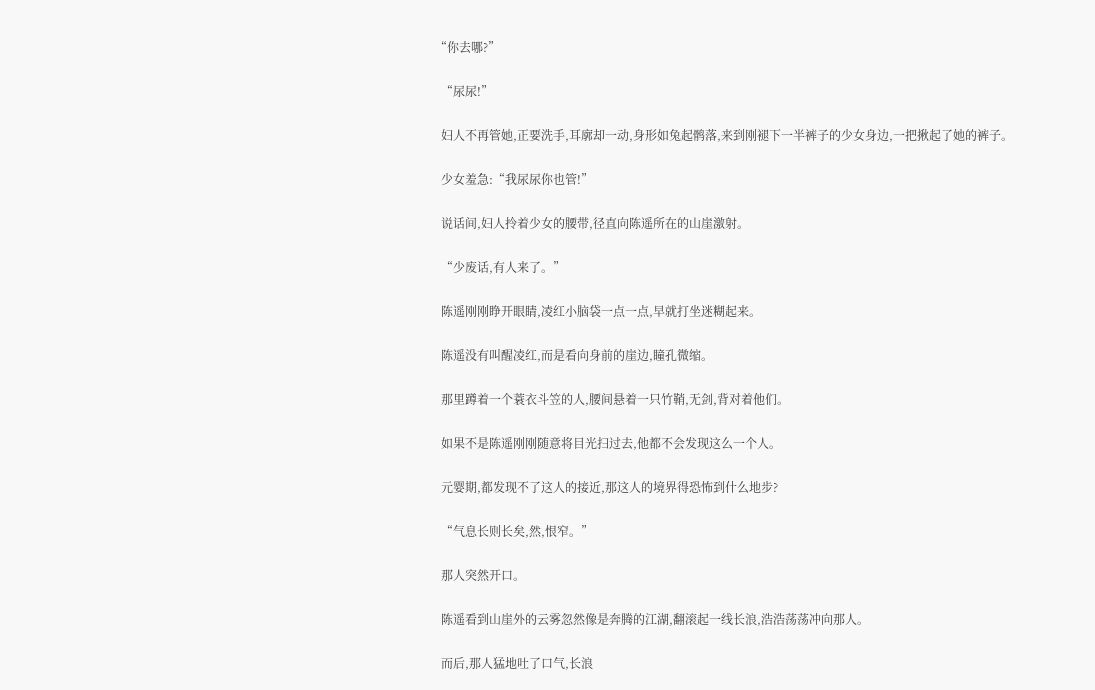“你去哪?”

  “尿尿!”

  妇人不再管她,正要洗手,耳廓却一动,身形如兔起鹘落,来到刚褪下一半裤子的少女身边,一把揪起了她的裤子。

  少女羞急:“我尿尿你也管!”

  说话间,妇人拎着少女的腰带,径直向陈遥所在的山崖激射。

  “少废话,有人来了。”

  陈遥刚刚睁开眼睛,凌红小脑袋一点一点,早就打坐迷糊起来。

  陈遥没有叫醒凌红,而是看向身前的崖边,瞳孔微缩。

  那里蹲着一个蓑衣斗笠的人,腰间悬着一只竹鞘,无剑,背对着他们。

  如果不是陈遥刚刚随意将目光扫过去,他都不会发现这么一个人。

  元婴期,都发现不了这人的接近,那这人的境界得恐怖到什么地步?

  “气息长则长矣,然,恨窄。”

  那人突然开口。

  陈遥看到山崖外的云雾忽然像是奔腾的江湖,翻滚起一线长浪,浩浩荡荡冲向那人。

  而后,那人猛地吐了口气,长浪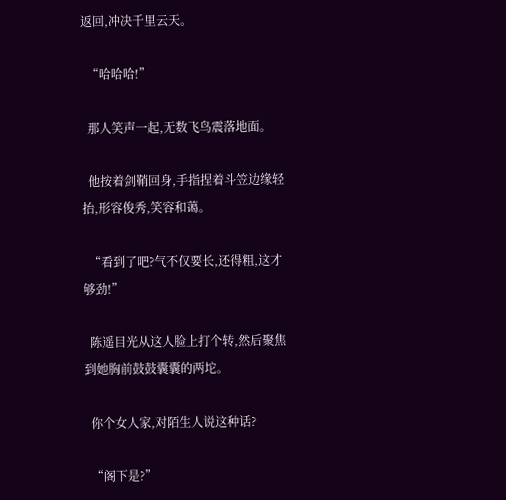返回,冲决千里云天。

  “哈哈哈!”

  那人笑声一起,无数飞鸟震落地面。

  他按着剑鞘回身,手指捏着斗笠边缘轻抬,形容俊秀,笑容和蔼。

  “看到了吧?气不仅要长,还得粗,这才够劲!”

  陈遥目光从这人脸上打个转,然后聚焦到她胸前鼓鼓囊囊的两坨。

  你个女人家,对陌生人说这种话?

  “阁下是?”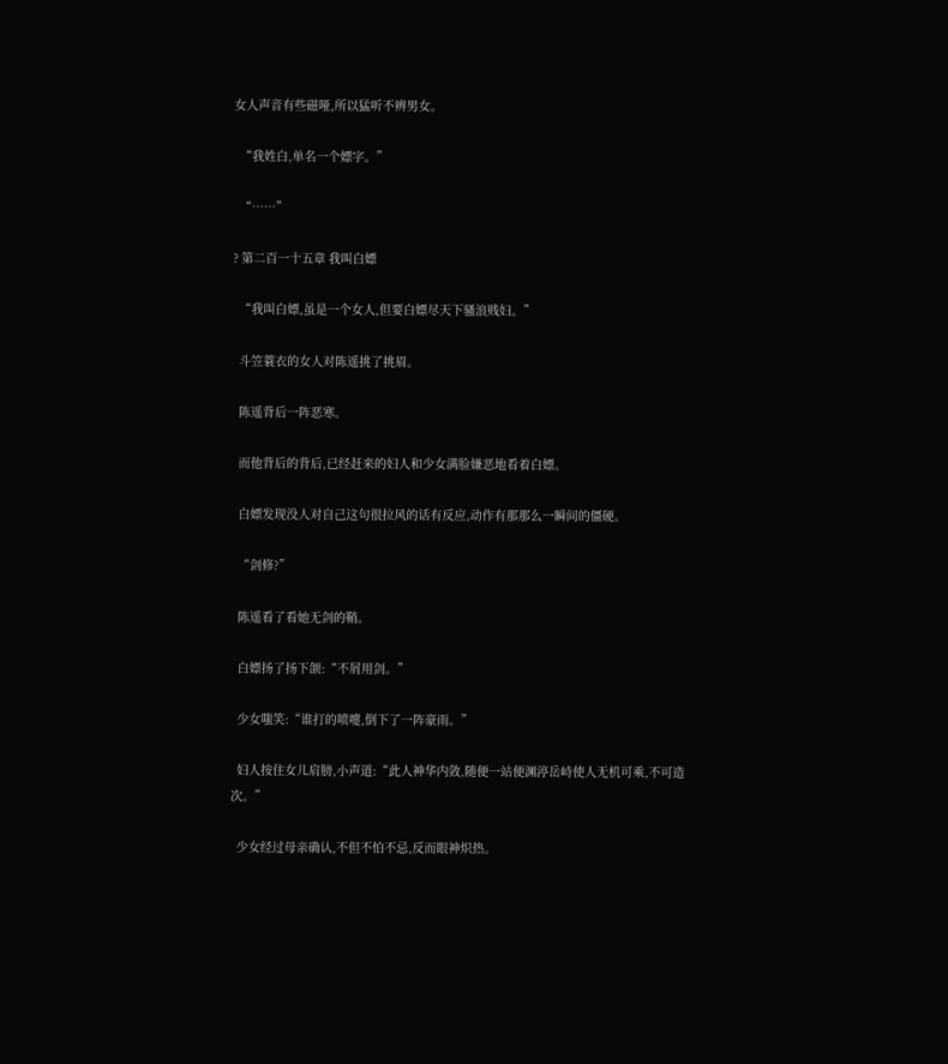女人声音有些磁哑,所以猛听不辨男女。

  “我姓白,单名一个嫖字。”

  “……”

? 第二百一十五章 我叫白嫖

  “我叫白嫖,虽是一个女人,但要白嫖尽天下骚浪贱妇。”

  斗笠蓑衣的女人对陈遥挑了挑眉。

  陈遥背后一阵恶寒。

  而他背后的背后,已经赶来的妇人和少女满脸嫌恶地看着白嫖。

  白嫖发现没人对自己这句很拉风的话有反应,动作有那那么一瞬间的僵硬。

  “剑修?”

  陈遥看了看她无剑的鞘。

  白嫖扬了扬下颌:“不屑用剑。”

  少女嗤笑:“谁打的喷嚏,倒下了一阵豪雨。”

  妇人按住女儿肩膀,小声道:“此人神华内敛,随便一站便渊渟岳峙使人无机可乘,不可造次。”

  少女经过母亲确认,不但不怕不忌,反而眼神炽热。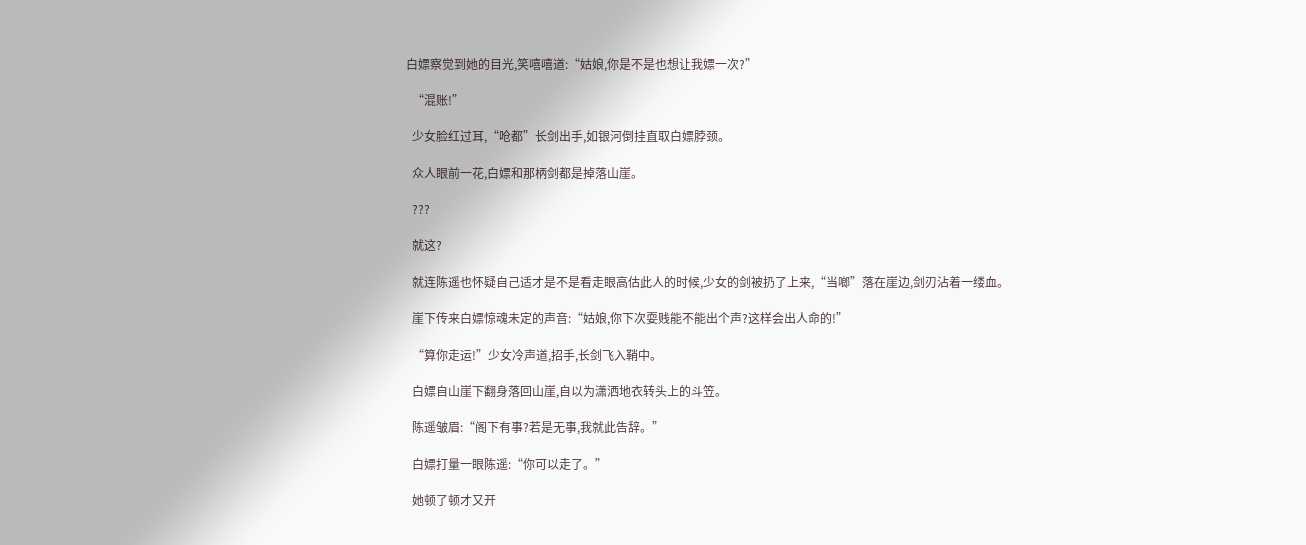白嫖察觉到她的目光,笑嘻嘻道:“姑娘,你是不是也想让我嫖一次?”

  “混账!”

  少女脸红过耳,“呛都”长剑出手,如银河倒挂直取白嫖脖颈。

  众人眼前一花,白嫖和那柄剑都是掉落山崖。

  ???

  就这?

  就连陈遥也怀疑自己适才是不是看走眼高估此人的时候,少女的剑被扔了上来,“当啷”落在崖边,剑刃沾着一缕血。

  崖下传来白嫖惊魂未定的声音:“姑娘,你下次耍贱能不能出个声?这样会出人命的!”

  “算你走运!”少女冷声道,招手,长剑飞入鞘中。

  白嫖自山崖下翻身落回山崖,自以为潇洒地衣转头上的斗笠。

  陈遥皱眉:“阁下有事?若是无事,我就此告辞。”

  白嫖打量一眼陈遥:“你可以走了。”

  她顿了顿才又开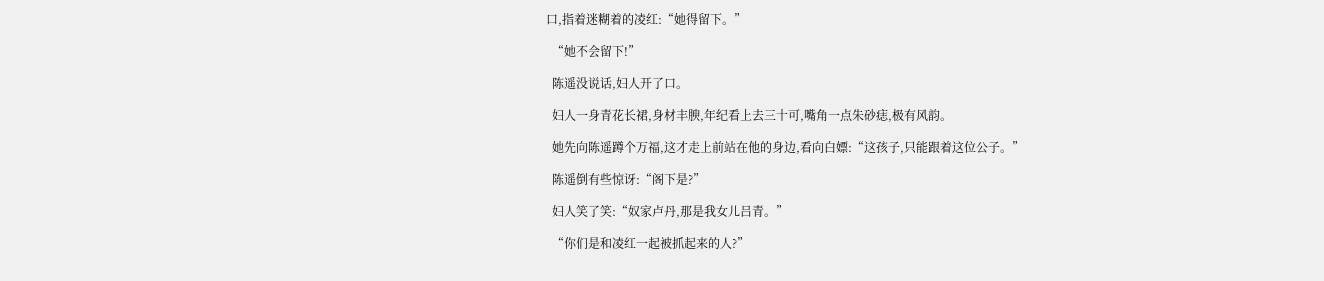口,指着迷糊着的凌红:“她得留下。”

  “她不会留下!”

  陈遥没说话,妇人开了口。

  妇人一身青花长裙,身材丰腴,年纪看上去三十可,嘴角一点朱砂痣,极有风韵。

  她先向陈遥蹲个万福,这才走上前站在他的身边,看向白嫖:“这孩子,只能跟着这位公子。”

  陈遥倒有些惊讶:“阁下是?”

  妇人笑了笑:“奴家卢丹,那是我女儿吕青。”

  “你们是和凌红一起被抓起来的人?”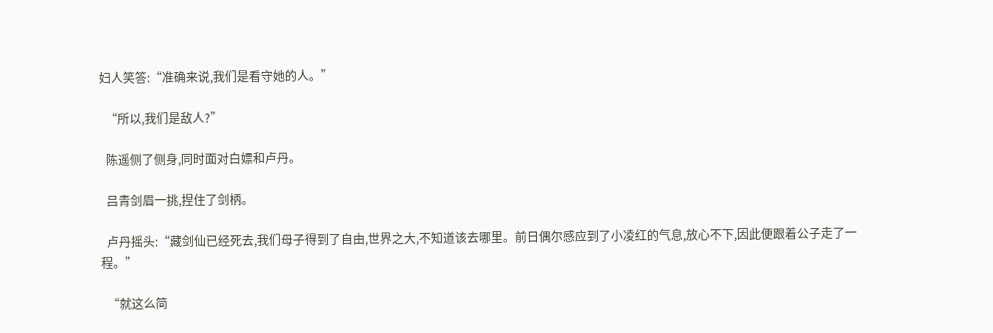妇人笑答:“准确来说,我们是看守她的人。”

  “所以,我们是敌人?”

  陈遥侧了侧身,同时面对白嫖和卢丹。

  吕青剑眉一挑,捏住了剑柄。

  卢丹摇头:“藏剑仙已经死去,我们母子得到了自由,世界之大,不知道该去哪里。前日偶尔感应到了小凌红的气息,放心不下,因此便跟着公子走了一程。”

  “就这么简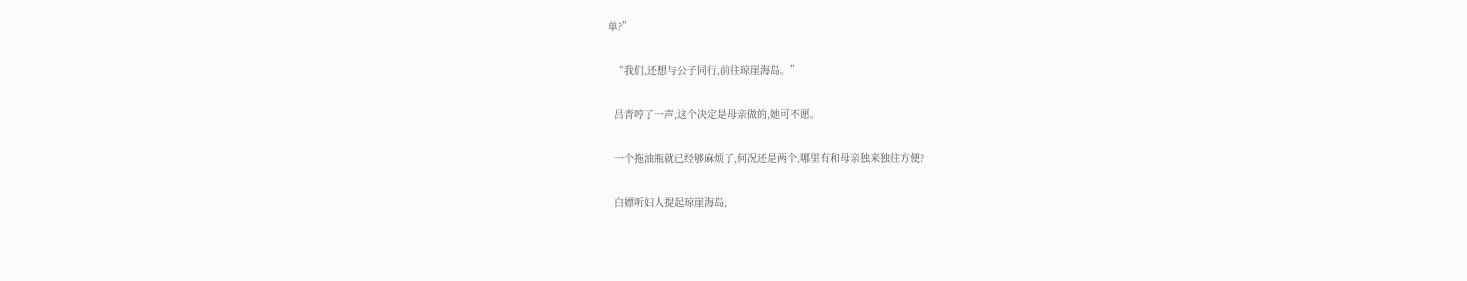单?”

  “我们,还想与公子同行,前往琼崖海岛。”

  吕青哼了一声,这个决定是母亲做的,她可不愿。

  一个拖油瓶就已经够麻烦了,何况还是两个,哪里有和母亲独来独往方便?

  白嫖听妇人提起琼崖海岛,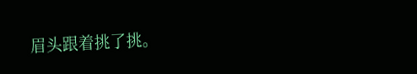眉头跟着挑了挑。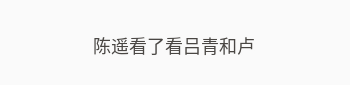陈遥看了看吕青和卢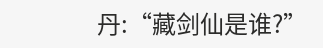丹:“藏剑仙是谁?”